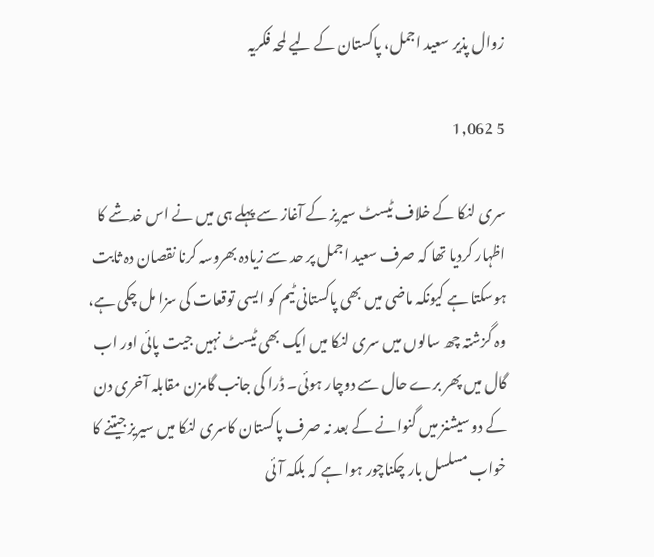زوال پذیر سعید اجمل، پاکستان کے لیے لمحہ فکریہ

5 1,062

سری لنکا کے خلاف ٹیسٹ سیریز کے آغاز سے پہلے ہی میں نے اس خدشے کا اظہار کردیا تھا کہ صرف سعید اجمل پر حد سے زیادہ بھروسہ کرنا نقصان دہ ثابت ہوسکتا ہے کیونکہ ماضی میں بھی پاکستانی ٹیم کو ایسی توقعات کی سزا مل چکی ہے، وہ گزشتہ چھ سالوں میں سری لنکا میں ایک بھی ٹیسٹ نہیں جیت پائی اور اب گال میں پھر برے حال سے دوچار ہوئی۔ ڈرا کی جانب گامزن مقابلہ آخری دن کے دو سیشنز میں گنوانے کے بعد نہ صرف پاکستان کاسری لنکا میں سیریز جیتنے کا خواب مسلسل بار چکناچور ہوا ہے کہ بلکہ آئی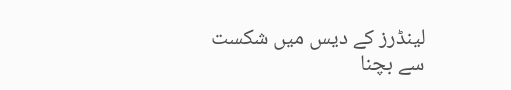لینڈرز کے دیس میں شکست سے بچنا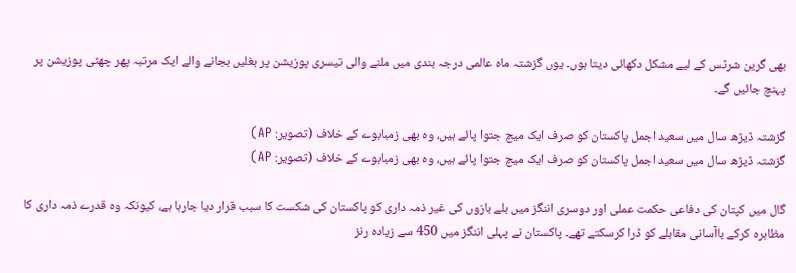بھی گرین شرٹس کے لیے مشکل دکھائی دیتا ہوں۔ یوں گزشتہ ماہ عالمی درجہ بندی میں ملنے والی تیسری پوزیشن پر بغلیں بجانے والے ایک مرتبہ پھر چھٹی پوزیشن پر پہنچ جائیں گے۔

گزشتہ ڈیڑھ سال میں سعید اجمل پاکستان کو صرف ایک میچ جتوا پائے ہیں، وہ بھی زمبابوے کے خلاف (تصویر: AP)
گزشتہ ڈیڑھ سال میں سعید اجمل پاکستان کو صرف ایک میچ جتوا پائے ہیں، وہ بھی زمبابوے کے خلاف (تصویر: AP)

گال میں کپتان کی دفاعی حکمت عملی اور دوسری اننگز میں بلے بازوں کی غیر ذمہ داری کو پاکستان کی شکست کا سبب قرار دیا جارہا ہے، کیونکہ وہ قدرے ذمہ داری کا مظاہرہ کرکے باآسانی مقابلے کو ڈرا کرسکتے تھے۔ پاکستان نے پہلی اننگز میں 450 سے زیادہ رنز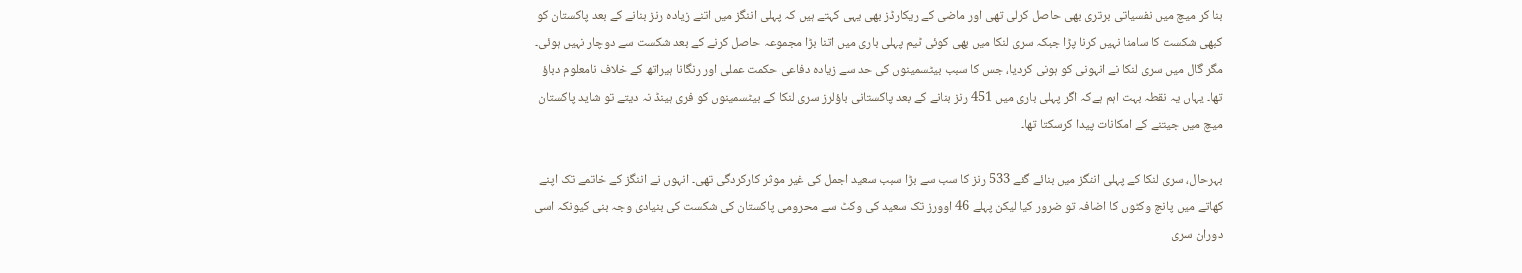بنا کر میچ میں نفسیاتی برتری بھی حاصل کرلی تھی اور ماضی کے ریکارڈز بھی یہی کہتے ہیں کہ پہلی اننگز میں اتنے زیادہ رنز بنانے کے بعد پاکستان کو کبھی شکست کا سامنا نہیں کرنا پڑا جبکہ سری لنکا میں بھی کوئی ٹیم پہلی باری میں اتنا بڑا مجموعہ حاصل کرنے کے بعد شکست سے دوچار نہیں ہوئی۔ مگر گال میں سری لنکا نے انہونی کو ہونی کردیا، جس کا سبب بیٹسمینوں کی حد سے زیادہ دفاعی حکمت عملی اور رنگانا ہیراتھ کے خلاف نامعلوم دباؤ تھا۔ یہاں یہ نقطہ بہت اہم ہےکہ اگر پہلی باری میں 451 رنز بنانے کے بعد پاکستانی باؤلرز سری لنکا کے بیٹسمینوں کو فری ہینڈ نہ دیتے تو شاید پاکستان میچ میں جیتنے کے امکانات پیدا کرسکتا تھا۔

بہرحال، سری لنکا کے پہلی اننگز میں بنائے گئے 533 رنز کا سب سے بڑا سبب سعید اجمل کی غیر موثر کارکردگی تھی۔ انہوں نے اننگز کے خاتمے تک اپنے کھاتے میں پانچ وکٹوں کا اضافہ تو ضرور کیا لیکن پہلے 46 اوورز تک سعید کی وکٹ سے محرومی پاکستان کی شکست کی بنیادی وجہ بنی کیونکہ اسی دوران سری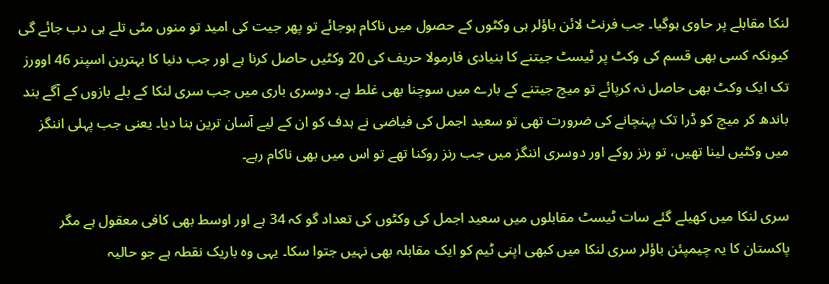لنکا مقابلے پر حاوی ہوگیا۔ جب فرنٹ لائن باؤلر ہی وکٹوں کے حصول میں ناکام ہوجائے تو پھر جیت کی امید تو منوں مٹی تلے ہی دب جائے گی کیونکہ کسی بھی قسم کی وکٹ پر ٹیسٹ جیتنے کا بنیادی فارمولا حریف کی 20 وکٹیں حاصل کرنا ہے اور جب دنیا کا بہترین اسپنر 46 اوورز تک ایک وکٹ بھی حاصل نہ کرپائے تو میچ جیتنے کے بارے میں سوچنا بھی غلط ہے۔ دوسری باری میں جب سری لنکا کے بلے بازوں کے آگے بند باندھ کر میچ کو ڈرا تک پہنچانے کی ضرورت تھی تو سعید اجمل کی فیاضی نے ہدف کو ان کے لیے آسان ترین بنا دیا۔ یعنی جب پہلی اننگز میں وکٹیں لینا تھیں، تو رنز روکے اور دوسری اننگز میں جب رنز روکنا تھے تو اس میں بھی ناکام رہے۔

سری لنکا میں کھیلے گئے سات ٹیسٹ مقابلوں میں سعید اجمل کی وکٹوں کی تعداد گو کہ 34 ہے اور اوسط بھی کافی معقول ہے مگر پاکستان کا یہ چیمپئن باؤلر سری لنکا میں کبھی اپنی ٹیم کو ایک مقابلہ بھی نہیں جتوا سکا۔ یہی وہ باریک نقطہ ہے جو حالیہ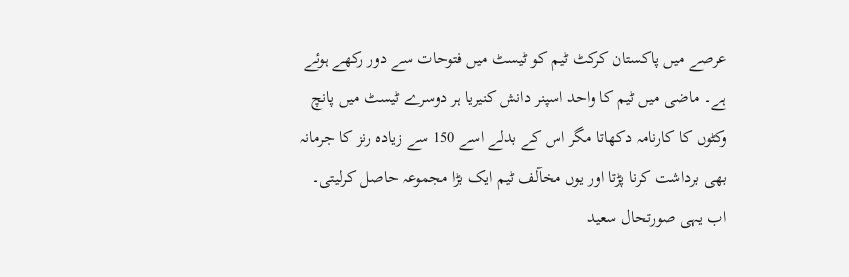عرصے میں پاکستان کرکٹ ٹیم کو ٹیسٹ میں فتوحات سے دور رکھے ہوئے ہے۔ ماضی میں ٹیم کا واحد اسپنر دانش کنیریا ہر دوسرے ٹیسٹ میں پانچ وکٹوں کا کارنامہ دکھاتا مگر اس کے بدلے اسے 150 سے زیادہ رنز کا جرمانہ بھی برداشت کرنا پڑتا اور یوں مخآلف ٹیم ایک بڑا مجموعہ حاصل کرلیتی۔ اب یہی صورتحال سعید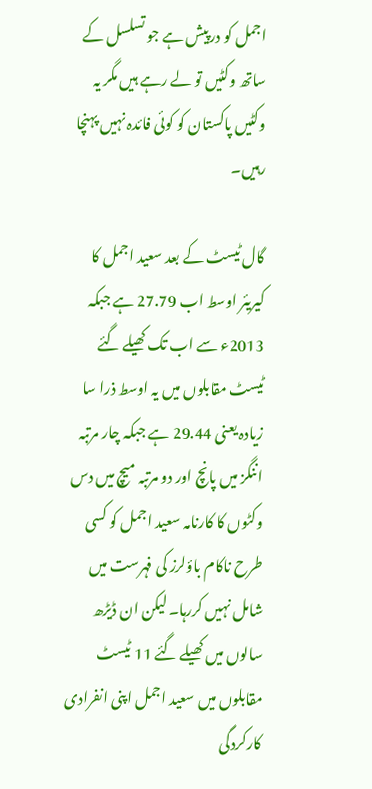اجمل کو درپیش ہے جو تسلسل کے ساتھ وکٹیں تو لے رہے ہیں مگر یہ وکٹیں پاکستان کو کوئی فائدہ نہیں پہنچا رہیں۔

گال ٹیسٹ کے بعد سعید اجمل کا کیریئر اوسط اب 27.79 ہے جبکہ 2013ء سے اب تک کھیلے گئے ٹیسٹ مقابلوں میں یہ اوسط ذرا سا زیادہ یعنی 29.44 ہے جبکہ چار مرتبہ اننگز میں پانچ اور دو مرتبہ میچ میں دس وکٹوں کا کارنامہ سعید اجمل کو کسی طرح ناکام باؤلرز کی فہرست میں شامل نہیں کررہا۔ لیکن ان ڈیڑھ سالوں میں کھیلے گئے 11 ٹیسٹ مقابلوں میں سعید اجمل اپنی انفرادی کارکردگی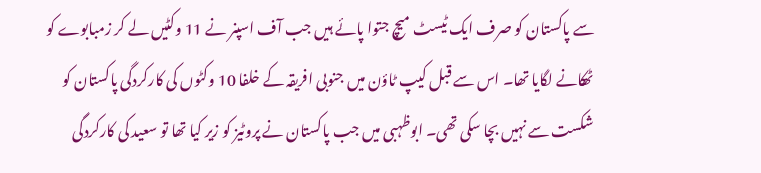سے پاکستان کو صرف ایک ٹیسٹ میچ جتوا پائے ہیں جب آف اسپنر نے 11 وکٹیں لے کر زمبابوے کو ٹھکانے لگایا تھا۔ اس سے قبل کیپ ٹاؤن میں جنوبی افریقہ کے خلفا 10 وکٹوں کی کارکردگی پاکستان کو شکست سے نہیں بچا سکی تھی۔ ابوظہبی میں جب پاکستان نے پروٹیز کو زیر کیا تھا تو سعید کی کارکردگی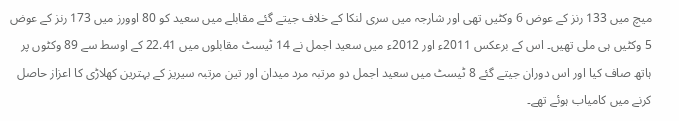میچ میں 133 رنز کے عوض 6 وکٹیں تھی اور شارجہ میں سری لنکا کے خلاف جیتے گئے مقابلے میں سعید کو 80 اوورز میں 173 رنز کے عوض 5 وکٹیں ہی ملی تھیں۔ اس کے برعکس 2011ء اور 2012ء میں سعید اجمل نے 14 ٹیسٹ مقابلوں میں 22.41 کے اوسط سے 89 وکٹوں پر ہاتھ صاف کیا اور اس دوران جیتے گئے 8 ٹیسٹ میں سعید اجمل دو مرتبہ مرد میدان اور تین مرتبہ سیریز کے بہترین کھلاڑی کا اعزاز حاصل کرنے میں کامیاب ہوئے تھے۔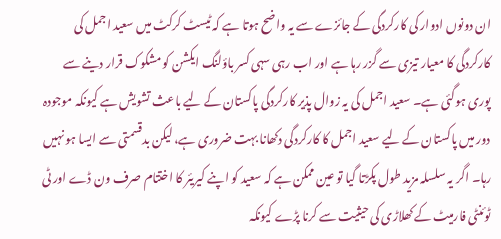ان دونوں ادوار کی کارکردگی کے جائزے سے یہ واضح ہوتا ہے کہ ٹیسٹ کرکٹ میں سعید اجمل کی کارکردگی کا معیار تیزی سے گزر رہا ہے اور اب رہی سہی کسر باؤلنگ ایکشن کو مشکوک قرار دینے سے پوری ہوگئی ہے۔ سعید اجمل کی یہ زوال پذیر کارکردگی پاکستان کے لیے باعث تشویش ہے کیونکہ موجودہ دور میں پاکستان کے لیے سعید اجمل کا کارکردگی دکھانا بہت ضروری ہے، لیکن بدقسمتی سے ایسا ہو نہیں رہا۔ اگر یہ سلسلہ مزید طول پکڑتا گیا تو عین ممکن ہے کہ سعید کو اپنے کیریئر کا اختتام صرف ون ڈے اور ٹی ٹوئنٹی فارمیٹ کے کھلاڑی کی حیثیت سے کرنا پڑے کیونکہ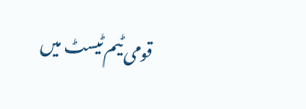قومی ٹیم ٹیسٹ میں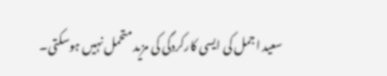سعید اجمل کی ایسی کارکردگی کی مزید متحمل نہیں ہوسکتی۔